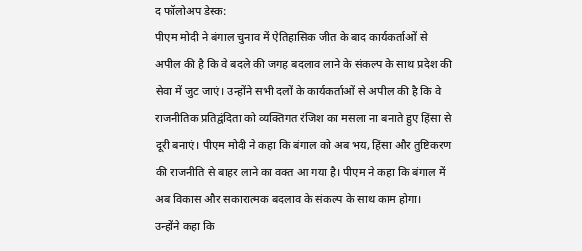द फॉलोअप डेस्क:
पीएम मोदी ने बंगाल चुनाव में ऐतिहासिक जीत के बाद कार्यकर्ताओं से अपील की है कि वे बदले की जगह बदलाव लाने के संकल्प के साथ प्रदेश की सेवा में जुट जाएं। उन्होंने सभी दलों के कार्यकर्ताओं से अपील की है कि वे राजनीतिक प्रतिद्वंदिता को व्यक्तिगत रंजिश का मसला ना बनाते हुए हिंसा से दूरी बनाएं। पीएम मोदी ने कहा कि बंगाल को अब भय, हिंसा और तुष्टिकरण की राजनीति से बाहर लाने का वक्त आ गया है। पीएम ने कहा कि बंगाल में अब विकास और सकारात्मक बदलाव के संकल्प के साथ काम होगा।
उन्होंने कहा कि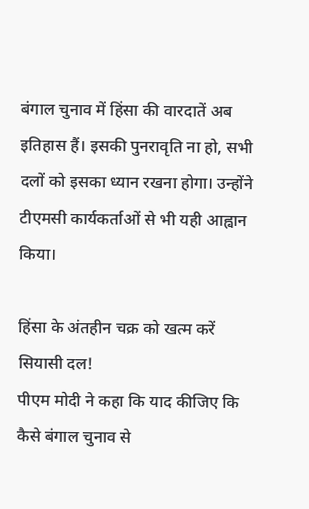बंगाल चुनाव में हिंसा की वारदातें अब इतिहास हैं। इसकी पुनरावृति ना हो, सभी दलों को इसका ध्यान रखना होगा। उन्होंने टीएमसी कार्यकर्ताओं से भी यही आह्वान किया।

हिंसा के अंतहीन चक्र को खत्म करें सियासी दल!
पीएम मोदी ने कहा कि याद कीजिए कि कैसे बंगाल चुनाव से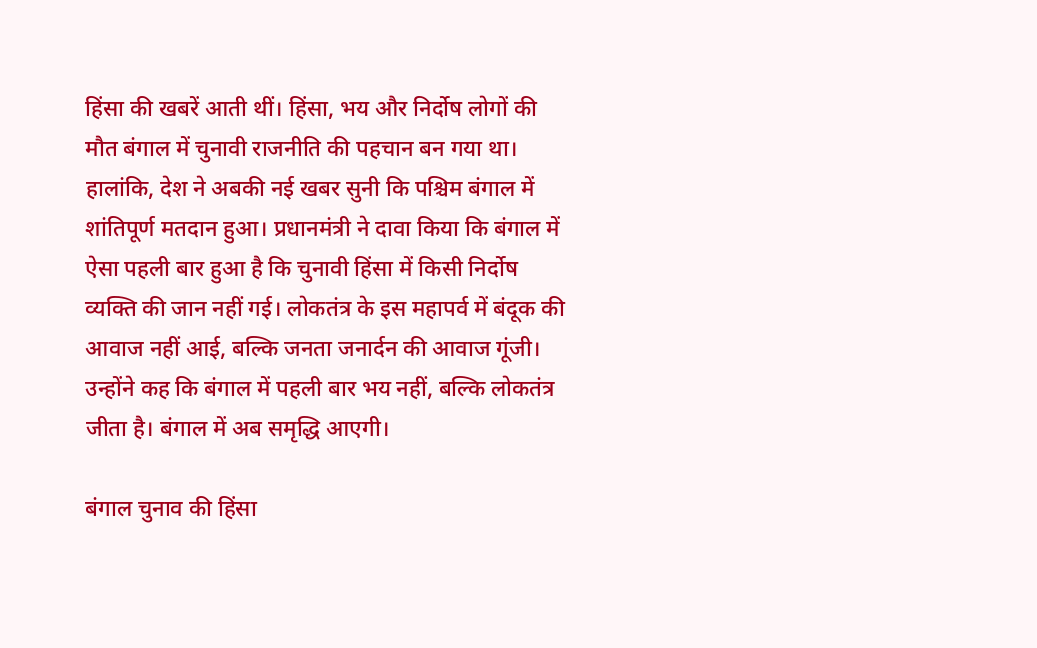हिंसा की खबरें आती थीं। हिंसा, भय और निर्दोष लोगों की मौत बंगाल में चुनावी राजनीति की पहचान बन गया था। हालांकि, देश ने अबकी नई खबर सुनी कि पश्चिम बंगाल में शांतिपूर्ण मतदान हुआ। प्रधानमंत्री ने दावा किया कि बंगाल में ऐसा पहली बार हुआ है कि चुनावी हिंसा में किसी निर्दोष व्यक्ति की जान नहीं गई। लोकतंत्र के इस महापर्व में बंदूक की आवाज नहीं आई, बल्कि जनता जनार्दन की आवाज गूंजी। उन्होंने कह कि बंगाल में पहली बार भय नहीं, बल्कि लोकतंत्र जीता है। बंगाल में अब समृद्धि आएगी।

बंगाल चुनाव की हिंसा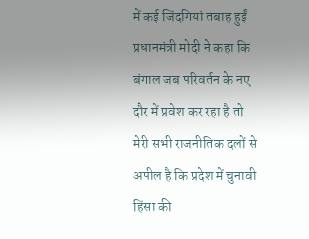में कई जिंदगियां तबाह हुईं
प्रधानमंत्री मोदी ने कहा कि बंगाल जब परिवर्तन के नए दौर में प्रवेश कर रहा है तो मेरी सभी राजनीतिक दलों से अपील है कि प्रदेश में चुनावी हिंसा की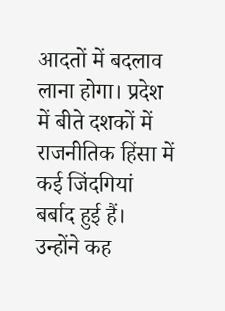आदतों में बदलाव लाना होगा। प्रदेश में बीते दशकों में राजनीतिक हिंसा में कई जिंदगियां बर्बाद हुई हैं। उन्होंने कह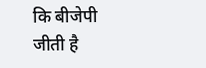कि बीजेपी जीती है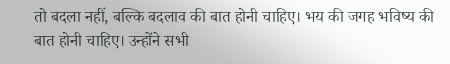तो बदला नहीं, बल्कि बदलाव की बात होनी चाहिए। भय की जगह भविष्य की बात होनी चाहिए। उन्होंने सभी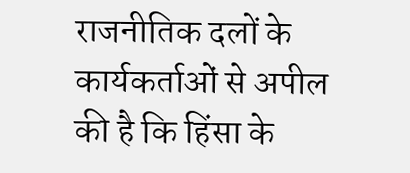राजनीतिक दलों के कार्यकर्ताओं से अपील की है कि हिंसा के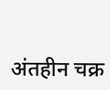अंतहीन चक्र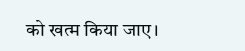को खत्म किया जाए।